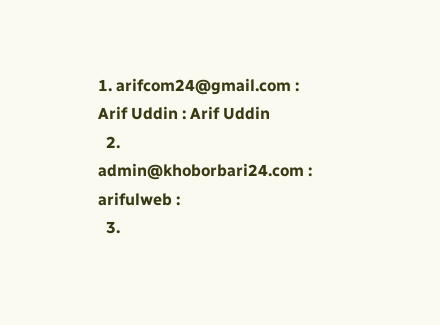1. arifcom24@gmail.com : Arif Uddin : Arif Uddin
  2. admin@khoborbari24.com : arifulweb :
  3.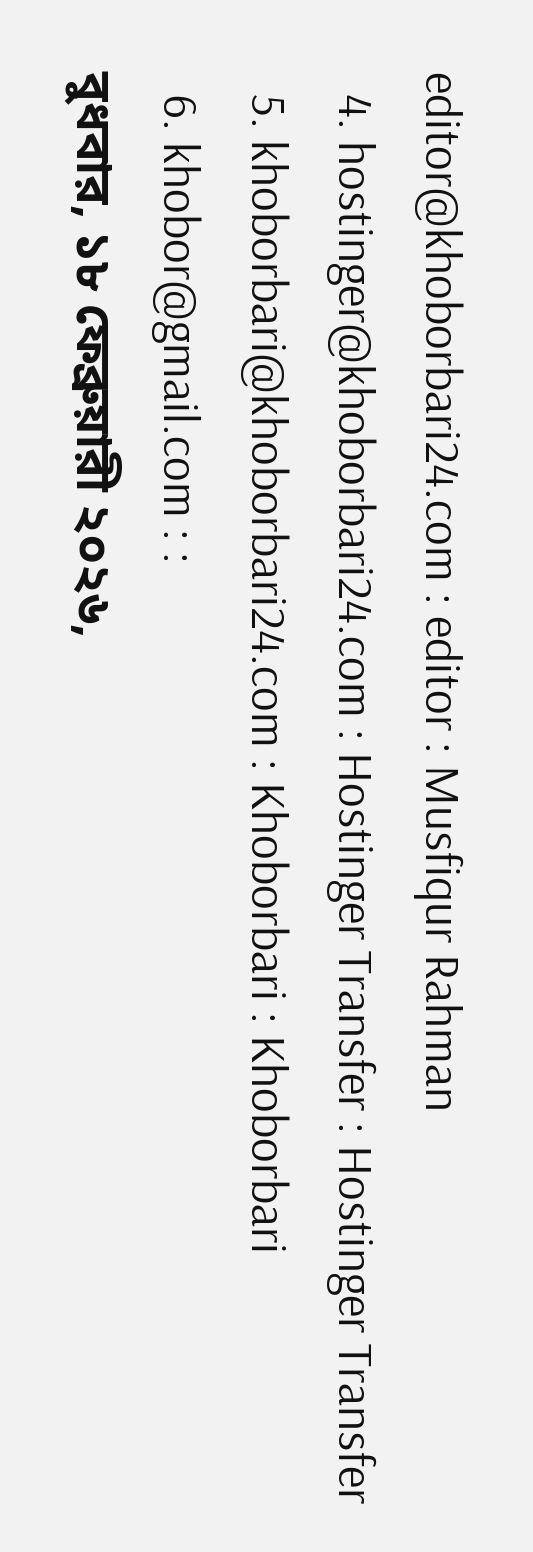editor@khoborbari24.com : editor : Musfiqur Rahman
  4. hostinger@khoborbari24.com : Hostinger Transfer : Hostinger Transfer
  5. khoborbari@khoborbari24.com : Khoborbari : Khoborbari
  6. khobor@gmail.com : :
বুধবার, ১৮ ফেব্রুয়ারী ২০২৬,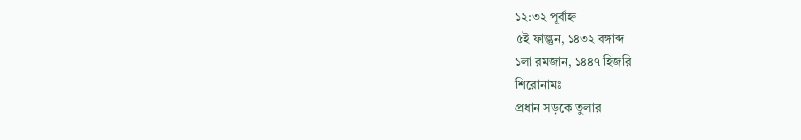১২:৩২ পূর্বাহ্ন
৫ই ফাল্গুন, ১৪৩২ বঙ্গাব্দ
১লা রমজান, ১৪৪৭ হিজরি
শিরোনামঃ
প্রধান সড়কে তুলার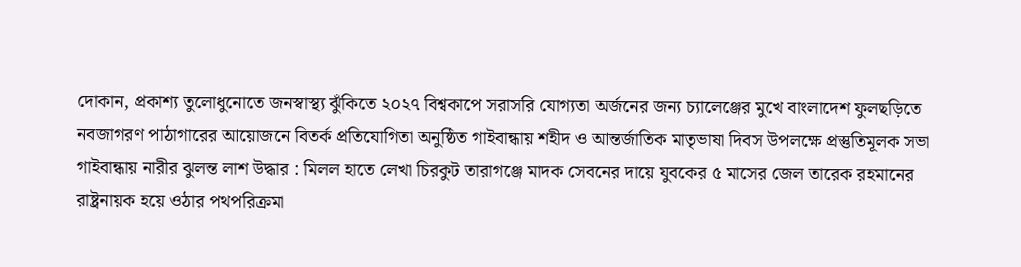দোকান, প্রকাশ্য তুলোধুনোতে জনস্বাস্থ্য ঝুঁকিতে ২০২৭ বিশ্বকাপে সরাসরি যোগ্যতা অর্জনের জন্য চ্যালেঞ্জের মুখে বাংলাদেশ ফুলছড়িতে নবজাগরণ পাঠাগারের আয়োজনে বিতর্ক প্রতিযোগিতা অনুষ্ঠিত গাইবান্ধায় শহীদ ও আন্তর্জাতিক মাতৃভাষা দিবস উপলক্ষে প্রস্তুতিমূলক সভা গাইবান্ধায় নারীর ঝুলন্ত লাশ উদ্ধার : মিলল হাতে লেখা চিরকুট তারাগঞ্জে মাদক সেবনের দায়ে যুবকের ৫ মাসের জেল তারেক রহমানের রাষ্ট্রনায়ক হয়ে ওঠার পথপরিক্রমা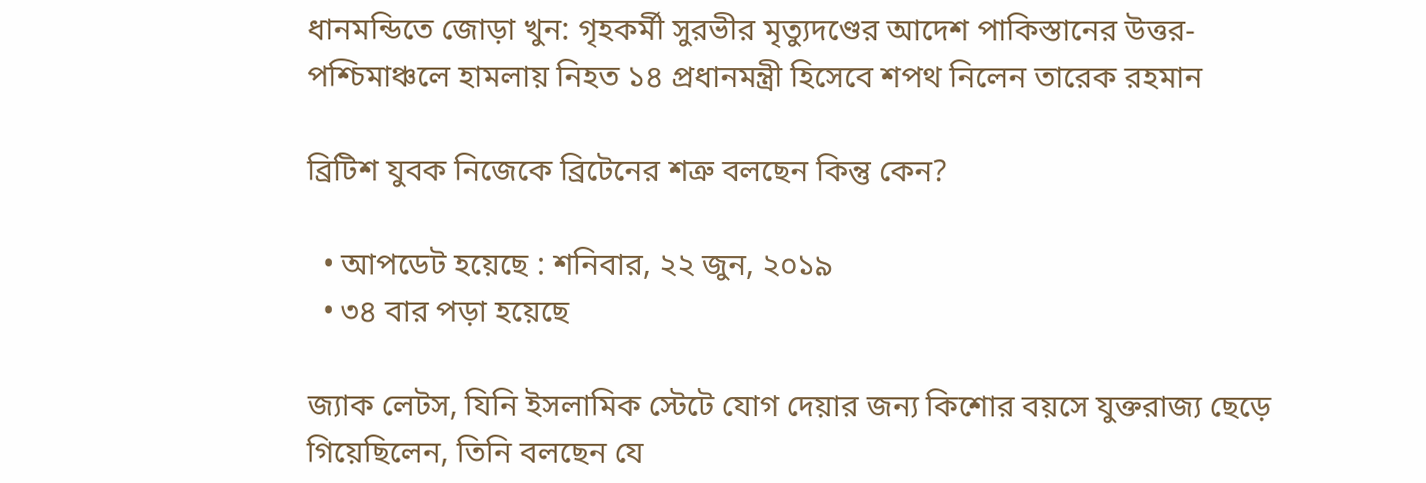ধানমন্ডিতে জোড়া খুন: গৃহকর্মী সুরভীর মৃত্যুদণ্ডের আদেশ পাকিস্তানের উত্তর-পশ্চিমাঞ্চলে হামলায় নিহত ১৪ প্রধানমন্ত্রী হিসেবে শপথ নিলেন তারেক রহমান

ব্রিটিশ যুবক নিজেকে ব্রিটেনের শত্রু বলছেন কিন্তু কেন?

  • আপডেট হয়েছে : শনিবার, ২২ জুন, ২০১৯
  • ৩৪ বার পড়া হয়েছে

জ্যাক লেটস, যিনি ইসলামিক স্টেটে যোগ দেয়ার জন্য কিশোর বয়সে যুক্তরাজ্য ছেড়ে গিয়েছিলেন, তিনি বলছেন যে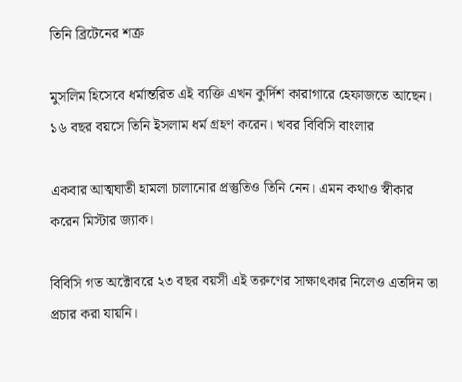তিনি ব্রিটেনের শত্রু

মুসলিম হিসেবে ধর্মান্তরিত এই ব্যক্তি এখন কুর্দিশ কারাগারে হেফাজতে আছেন। ১৬ বছর বয়সে তিনি ইসলাম ধর্ম গ্রহণ করেন। খবর বিবিসি বাংলার

একবার আত্মঘাতী হামলা চালানোর প্রস্তুতিও তিনি নেন। এমন কথাও স্বীকার করেন মিস্টার জ্যাক।

বিবিসি গত অক্টোবরে ২৩ বছর বয়সী এই তরুণের সাক্ষাৎকার নিলেও এতদিন তা প্রচার করা যায়নি।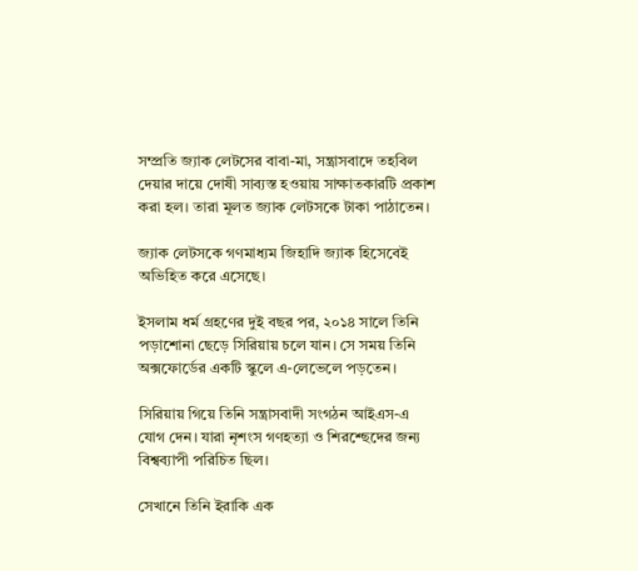সম্প্রতি জ্যাক লেটসের বাবা-মা, সন্ত্রাসবাদে তহবিল দেয়ার দায়ে দোষী সাব্যস্ত হওয়ায় সাক্ষাতকারটি প্রকাশ করা হল। তারা মূলত জ্যাক লেটসকে টাকা পাঠাতেন।

জ্যাক লেটসকে গণমাধ্যম জিহাদি জ্যাক হিসেবেই অভিহিত করে এসেছে।

ইসলাম ধর্ম গ্রহণের দুই বছর পর, ২০১৪ সালে তিনি পড়াশোনা ছেড়ে সিরিয়ায় চলে যান। সে সময় তিনি অক্সফোর্ডের একটি স্কুলে এ-লেভেলে পড়তেন।

সিরিয়ায় গিয়ে তিনি সন্ত্রাসবাদী সংগঠন আইএস-এ যোগ দেন। যারা নৃশংস গণহত্যা ও শিরশ্ছেদের জন্য বিশ্বব্যাপী পরিচিত ছিল।

সেখানে তিনি ইরাকি এক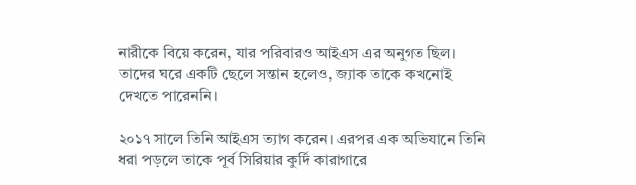নারীকে বিয়ে করেন, যার পরিবারও আইএস এর অনুগত ছিল। তাদের ঘরে একটি ছেলে সন্তান হলেও, জ্যাক তাকে কখনোই দেখতে পারেননি।

২০১৭ সালে তিনি আইএস ত্যাগ করেন। এরপর এক অভিযানে তিনি ধরা পড়লে তাকে পূর্ব সিরিয়ার কুর্দি কারাগারে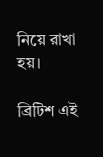নিয়ে রাখা হয়।

ব্রিটিশ এই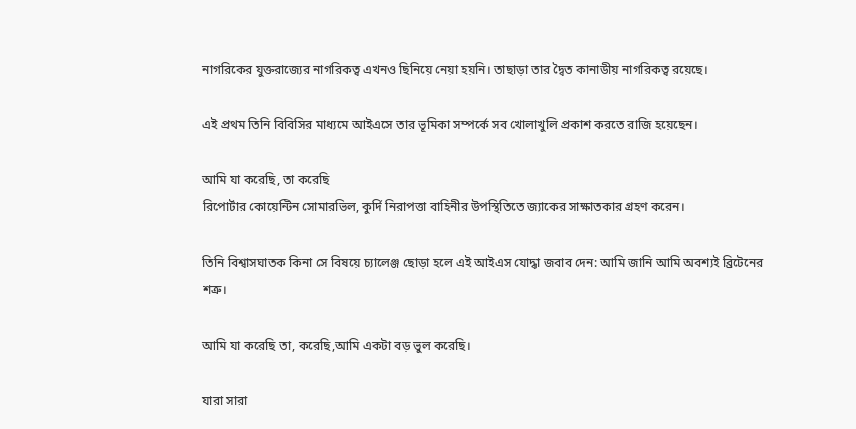নাগরিকের যুক্তরাজ্যের নাগরিকত্ব এখনও ছিনিয়ে নেয়া হয়নি। তাছাড়া তার দ্বৈত কানাডীয় নাগরিকত্ব রয়েছে।

এই প্রথম তিনি বিবিসির মাধ্যমে আইএসে তার ভূমিকা সম্পর্কে সব খোলাখুলি প্রকাশ করতে রাজি হয়েছেন।

আমি যা করেছি, তা করেছি
রিপোর্টার কোয়েন্টিন সোমারভিল, কুর্দি নিরাপত্তা বাহিনীর উপস্থিতিতে জ্যাকের সাক্ষাতকার গ্রহণ করেন।

তিনি বিশ্বাসঘাতক কিনা সে বিষয়ে চ্যালেঞ্জ ছোড়া হলে এই আইএস যোদ্ধা জবাব দেন: আমি জানি আমি অবশ্যই ব্রিটেনের শত্রু।

আমি যা করেছি তা, করেছি,আমি একটা বড় ভুল করেছি।

যারা সারা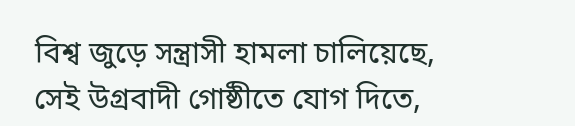বিশ্ব জুড়ে সন্ত্রাসী হামলা চালিয়েছে, সেই উগ্রবাদী গোষ্ঠীতে যোগ দিতে,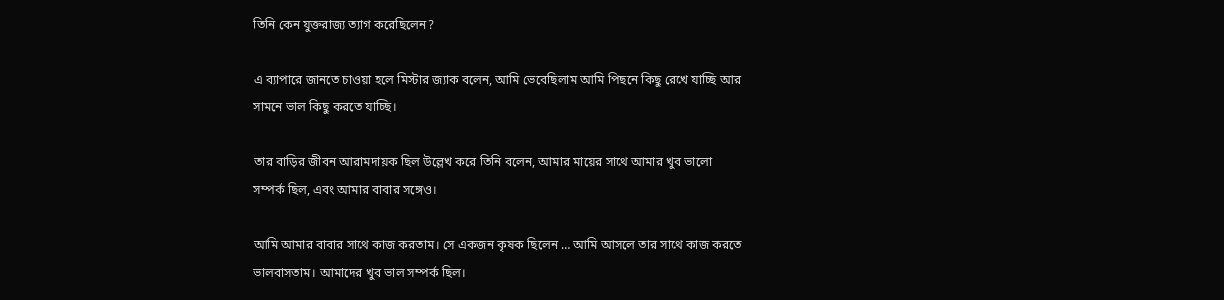তিনি কেন যুক্তরাজ্য ত্যাগ করেছিলেন?

এ ব্যাপারে জানতে চাওয়া হলে মিস্টার জ্যাক বলেন, আমি ভেবেছিলাম আমি পিছনে কিছু রেখে যাচ্ছি আর সামনে ভাল কিছু করতে যাচ্ছি।

তার বাড়ির জীবন আরামদায়ক ছিল উল্লেখ করে তিনি বলেন, আমার মায়ের সাথে আমার খুব ভালো সম্পর্ক ছিল, এবং আমার বাবার সঙ্গেও।

আমি আমার বাবার সাথে কাজ করতাম। সে একজন কৃষক ছিলেন … আমি আসলে তার সাথে কাজ করতে ভালবাসতাম। আমাদের খুব ভাল সম্পর্ক ছিল।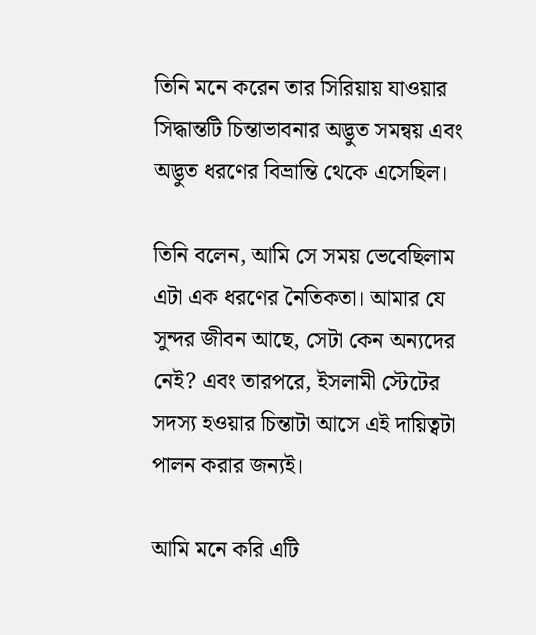তিনি মনে করেন তার সিরিয়ায় যাওয়ার সিদ্ধান্তটি চিন্তাভাবনার অদ্ভুত সমন্বয় এবং অদ্ভুত ধরণের বিভ্রান্তি থেকে এসেছিল।

তিনি বলেন, আমি সে সময় ভেবেছিলাম এটা এক ধরণের নৈতিকতা। আমার যে সুন্দর জীবন আছে, সেটা কেন অন্যদের নেই? এবং তারপরে, ইসলামী স্টেটের সদস্য হওয়ার চিন্তাটা আসে এই দায়িত্বটা পালন করার জন্যই।

আমি মনে করি এটি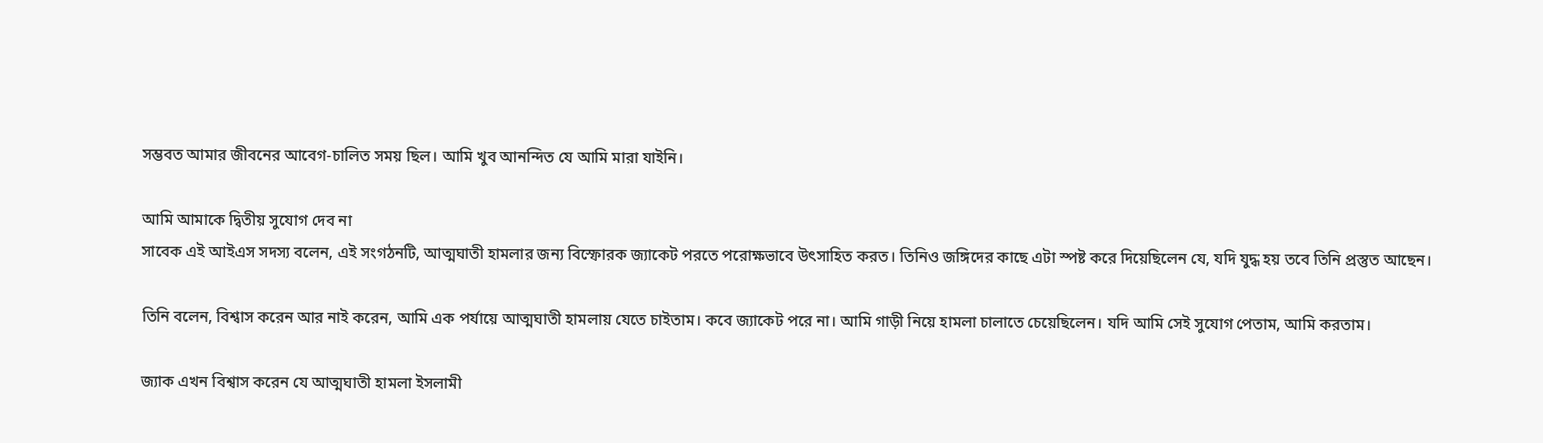সম্ভবত আমার জীবনের আবেগ-চালিত সময় ছিল। আমি খুব আনন্দিত যে আমি মারা যাইনি।

আমি আমাকে দ্বিতীয় সুযোগ দেব না
সাবেক এই আইএস সদস্য বলেন, এই সংগঠনটি, আত্মঘাতী হামলার জন্য বিস্ফোরক জ্যাকেট পরতে পরোক্ষভাবে উৎসাহিত করত। তিনিও জঙ্গিদের কাছে এটা স্পষ্ট করে দিয়েছিলেন যে, যদি যুদ্ধ হয় তবে তিনি প্রস্তুত আছেন।

তিনি বলেন, বিশ্বাস করেন আর নাই করেন, আমি এক পর্যায়ে আত্মঘাতী হামলায় যেতে চাইতাম। কবে জ্যাকেট পরে না। আমি গাড়ী নিয়ে হামলা চালাতে চেয়েছিলেন। যদি আমি সেই সুযোগ পেতাম, আমি করতাম।

জ্যাক এখন বিশ্বাস করেন যে আত্মঘাতী হামলা ইসলামী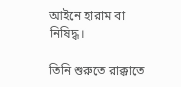আইনে হারাম বা নিষিদ্ধ।

তিনি শুরুতে রাক্কাতে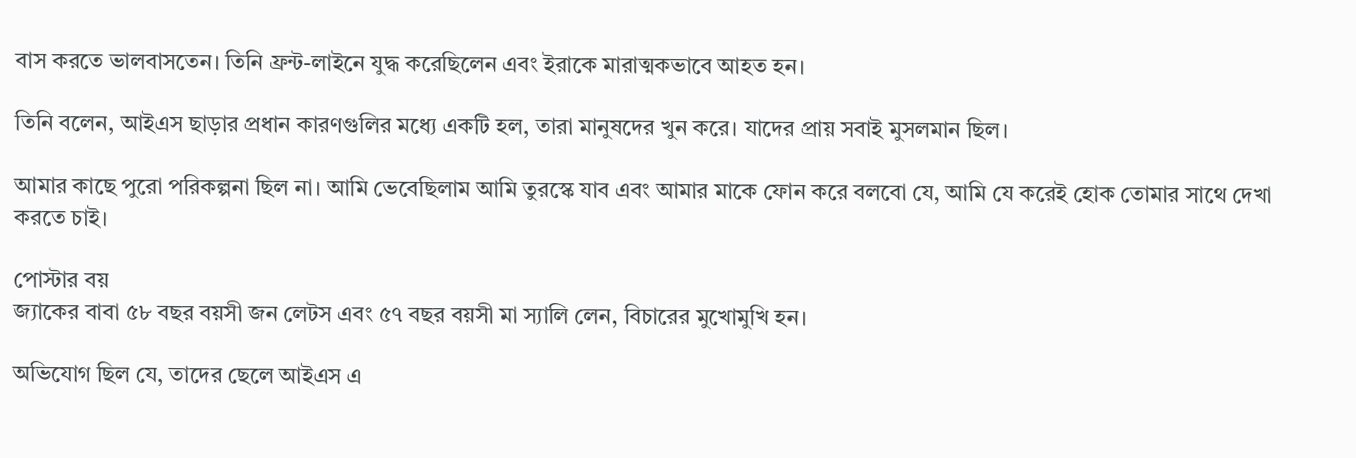বাস করতে ভালবাসতেন। তিনি ফ্রন্ট-লাইনে যুদ্ধ করেছিলেন এবং ইরাকে মারাত্মকভাবে আহত হন।

তিনি বলেন, আইএস ছাড়ার প্রধান কারণগুলির মধ্যে একটি হল, তারা মানুষদের খুন করে। যাদের প্রায় সবাই মুসলমান ছিল।

আমার কাছে পুরো পরিকল্পনা ছিল না। আমি ভেবেছিলাম আমি তুরস্কে যাব এবং আমার মাকে ফোন করে বলবো যে, আমি যে করেই হোক তোমার সাথে দেখা করতে চাই।

পোস্টার বয়
জ্যাকের বাবা ৫৮ বছর বয়সী জন লেটস এবং ৫৭ বছর বয়সী মা স্যালি লেন, বিচারের মুখোমুখি হন।

অভিযোগ ছিল যে, তাদের ছেলে আইএস এ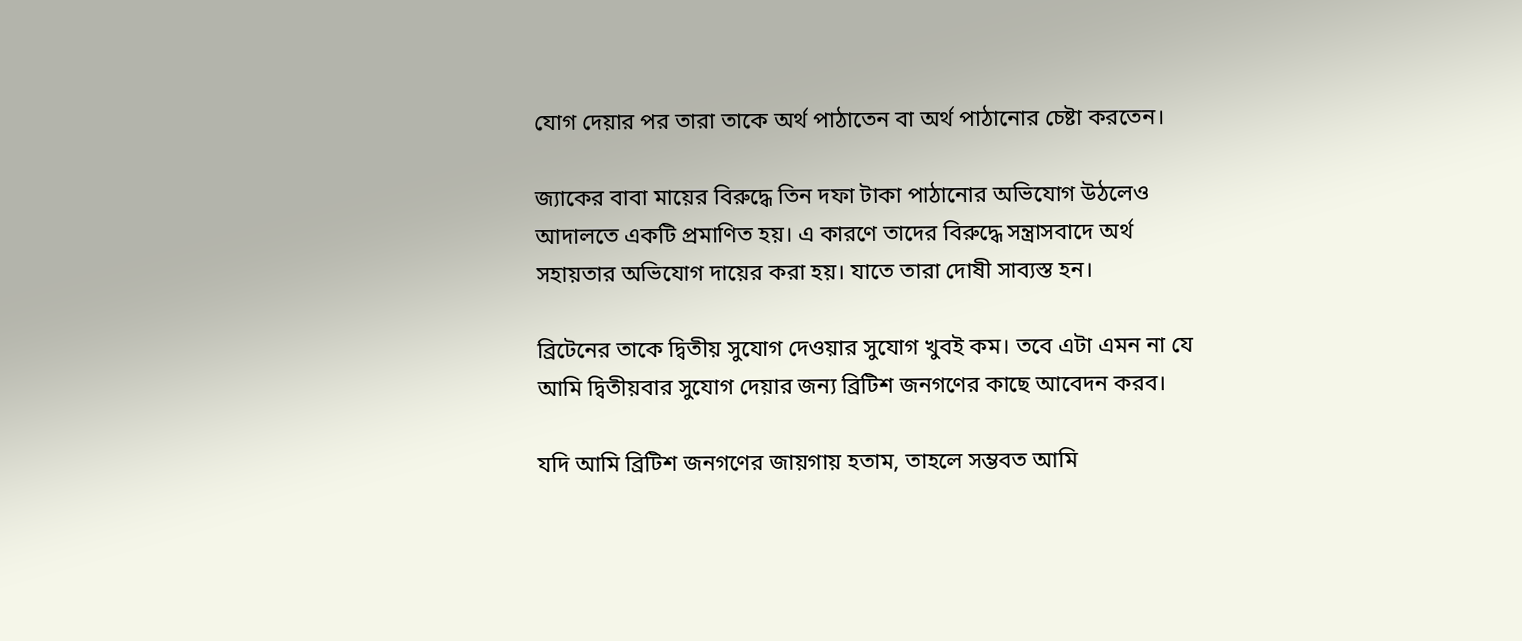যোগ দেয়ার পর তারা তাকে অর্থ পাঠাতেন বা অর্থ পাঠানোর চেষ্টা করতেন।

জ্যাকের বাবা মায়ের বিরুদ্ধে তিন দফা টাকা পাঠানোর অভিযোগ উঠলেও আদালতে একটি প্রমাণিত হয়। এ কারণে তাদের বিরুদ্ধে সন্ত্রাসবাদে অর্থ সহায়তার অভিযোগ দায়ের করা হয়। যাতে তারা দোষী সাব্যস্ত হন।

ব্রিটেনের তাকে দ্বিতীয় সুযোগ দেওয়ার সুযোগ খুবই কম। তবে এটা এমন না যে আমি দ্বিতীয়বার সুযোগ দেয়ার জন্য ব্রিটিশ জনগণের কাছে আবেদন করব।

যদি আমি ব্রিটিশ জনগণের জায়গায় হতাম, তাহলে সম্ভবত আমি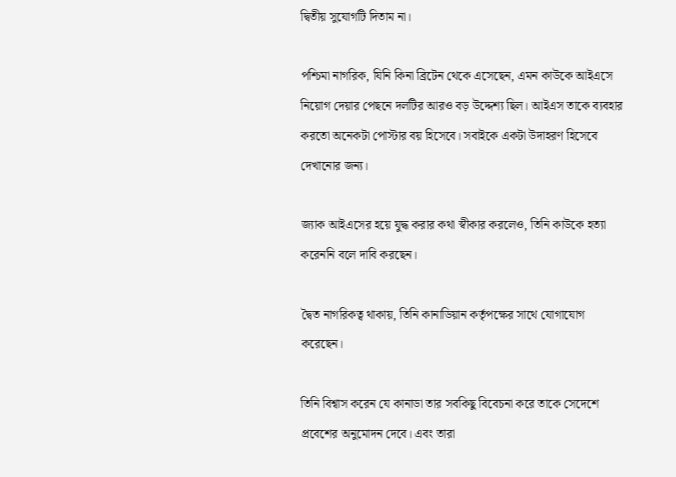দ্বিতীয় সুযোগটি দিতাম না।

পশ্চিমা নাগরিক, যিনি কিনা ব্রিটেন থেকে এসেছেন, এমন কাউকে আইএসে নিয়োগ দেয়ার পেছনে দলটির আরও বড় উদ্দেশ্য ছিল। আইএস তাকে ব্যবহার করতো অনেকটা পোস্টার বয় হিসেবে। সবাইকে একটা উদাহরণ হিসেবে দেখানোর জন্য।

জ্যাক আইএসের হয়ে যুদ্ধ করার কথা স্বীকার করলেও, তিনি কাউকে হত্যা করেননি বলে দাবি করছেন।

দ্বৈত নাগরিকত্ব থাকায়, তিনি কানাডিয়ান কর্তৃপক্ষের সাথে যোগাযোগ করেছেন।

তিনি বিশ্বাস করেন যে কানাডা তার সবকিছু বিবেচনা করে তাকে সেদেশে প্রবেশের অনুমোদন দেবে। এবং তারা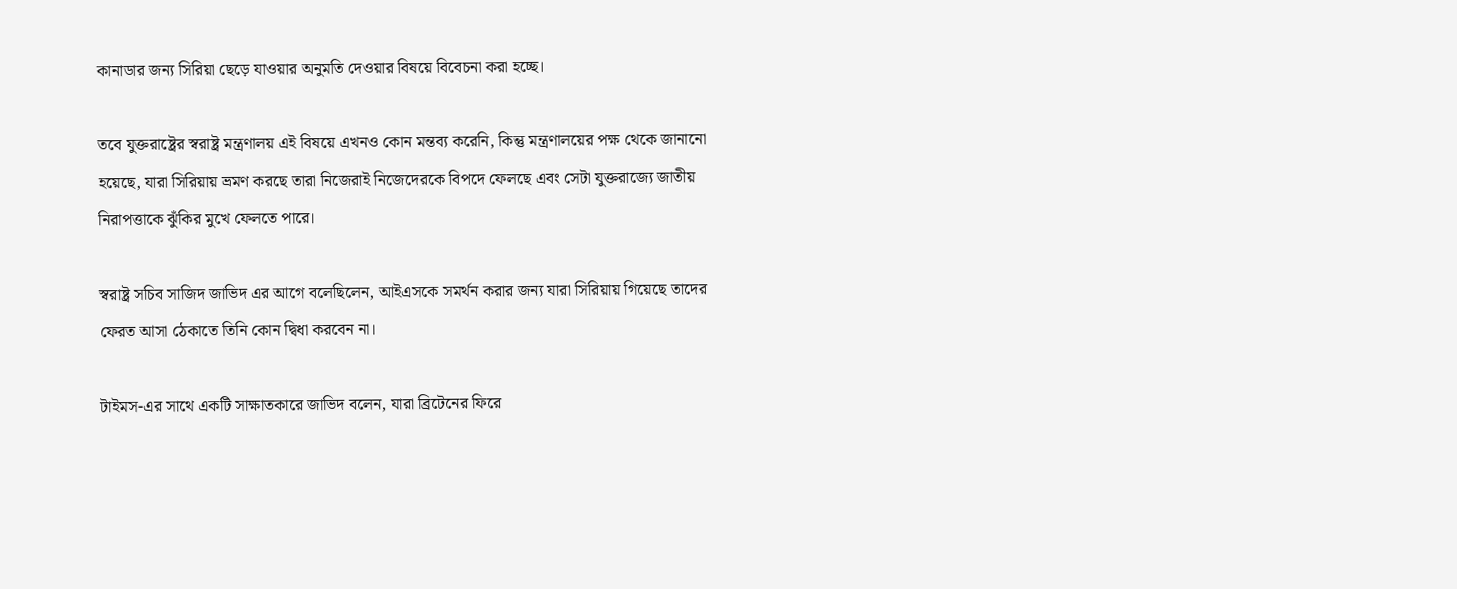কানাডার জন্য সিরিয়া ছেড়ে যাওয়ার অনুমতি দেওয়ার বিষয়ে বিবেচনা করা হচ্ছে।

তবে যুক্তরাষ্ট্রের স্বরাষ্ট্র মন্ত্রণালয় এই বিষয়ে এখনও কোন মন্তব্য করেনি, কিন্তু মন্ত্রণালয়ের পক্ষ থেকে জানানো হয়েছে, যারা সিরিয়ায় ভ্রমণ করছে তারা নিজেরাই নিজেদেরকে বিপদে ফেলছে এবং সেটা যুক্তরাজ্যে জাতীয় নিরাপত্তাকে ঝুঁকির মুখে ফেলতে পারে।

স্বরাষ্ট্র সচিব সাজিদ জাভিদ এর আগে বলেছিলেন, আইএসকে সমর্থন করার জন্য যারা সিরিয়ায় গিয়েছে তাদের ফেরত আসা ঠেকাতে তিনি কোন দ্বিধা করবেন না।

টাইমস-এর সাথে একটি সাক্ষাতকারে জাভিদ বলেন, যারা ব্রিটেনের ফিরে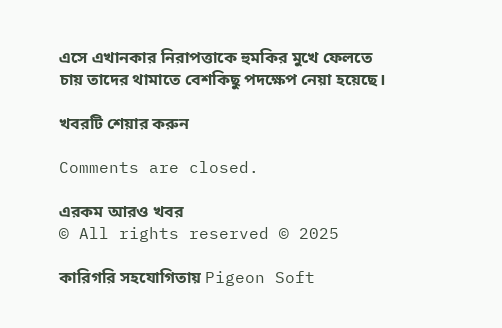এসে এখানকার নিরাপত্তাকে হুমকির মুখে ফেলতে চায় তাদের থামাতে বেশকিছু পদক্ষেপ নেয়া হয়েছে।

খবরটি শেয়ার করুন

Comments are closed.

এরকম আরও খবর
© All rights reserved © 2025

কারিগরি সহযোগিতায় Pigeon Soft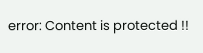error: Content is protected !!